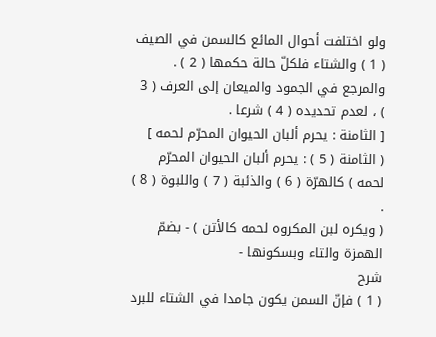ولو اختلفت أحوال المائع كالسمن في الصيف ( 1 ) والشتاء فلكلّ حالة حكمها ( 2 ) .
والمرجع في الجمود والميعان إلى العرف ( 3 ) ، لعدم تحديده ( 4 ) شرعا .
[ الثامنة : يحرم ألبان الحيوان المحرّم لحمه ]
( الثامنة ( 5 ) : يحرم ألبان الحيوان المحرّم لحمه ) كالهرّة ( 6 ) والذئبة ( 7 ) واللبوة ( 8 ) .
( ويكره لبن المكروه لحمه كالأتن ) - بضمّ الهمزة والتاء وبسكونها -
شرح
( 1 ) فإنّ السمن يكون جامدا في الشتاء للبرد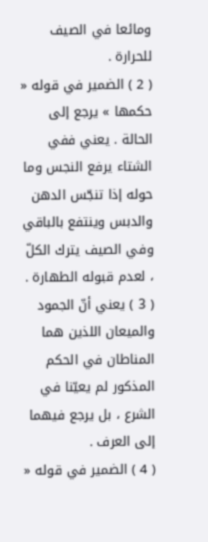ومائعا في الصيف للحرارة .
( 2 ) الضمير في قوله « حكمها » يرجع إلى الحالة . يعني ففي الشتاء يرفع النجس وما حوله إذا تنجّس الدهن والدبس وينتفع بالباقي وفي الصيف يترك الكلّ ، لعدم قبوله الطهارة .
( 3 ) يعني أنّ الجمود والميعان اللذين هما المناطان في الحكم المذكور لم يعيّنا في الشرع ، بل يرجع فيهما إلى العرف .
( 4 ) الضمير في قوله «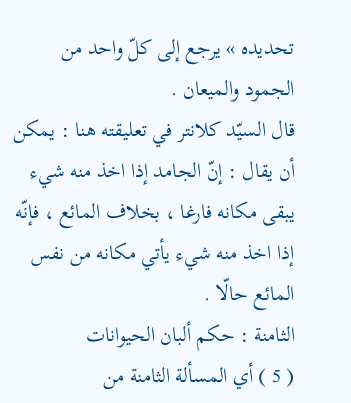تحديده » يرجع إلى كلّ واحد من الجمود والميعان .
قال السيّد كلانتر في تعليقته هنا : يمكن أن يقال : إنّ الجامد إذا اخذ منه شيء يبقى مكانه فارغا ، بخلاف المائع ، فإنّه إذا اخذ منه شيء يأتي مكانه من نفس المائع حالّا .
الثامنة : حكم ألبان الحيوانات
( 5 ) أي المسألة الثامنة من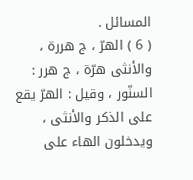المسائل .
( 6 ) الهرّ ، ج هررة ، والأنثى هرّة ، ج هرر : السنّور ، وقيل : الهرّ يقع على الذكر والأنثى ، ويدخلون الهاء على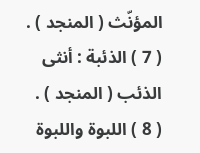المؤنّث ( المنجد ) .
( 7 ) الذئبة : أنثى الذئب ( المنجد ) .
( 8 ) اللبوة واللبوة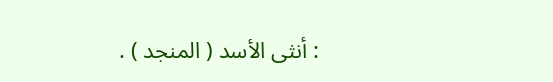: أنثى الأسد ( المنجد ) .